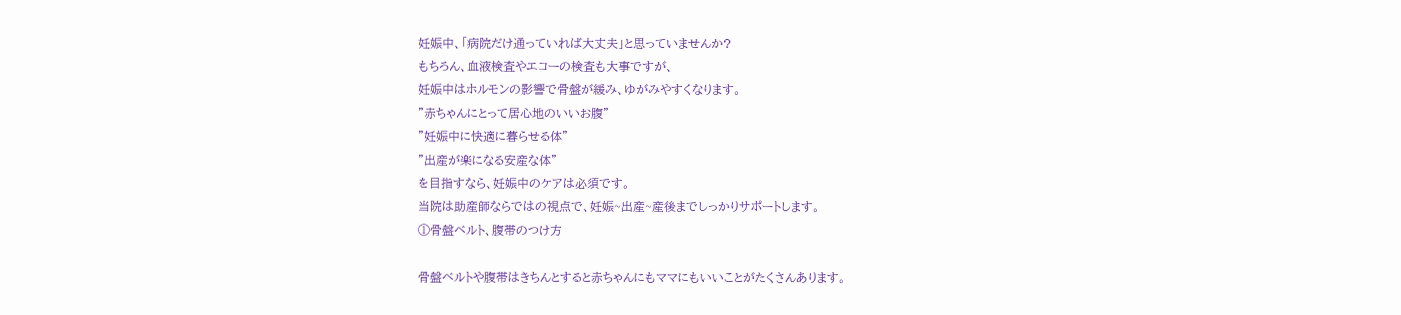妊娠中、「病院だけ通っていれば大丈夫」と思っていませんか?
もちろん、血液検査やエコーの検査も大事ですが、
妊娠中はホルモンの影響で骨盤が緩み、ゆがみやすくなります。
”赤ちゃんにとって居心地のいいお腹”
”妊娠中に快適に暮らせる体”
”出産が楽になる安産な体”
を目指すなら、妊娠中のケアは必須です。
当院は助産師ならではの視点で、妊娠~出産~産後までしっかりサポートします。
①骨盤ベルト、腹帯のつけ方

骨盤ベルトや腹帯はきちんとすると赤ちゃんにもママにもいいことがたくさんあります。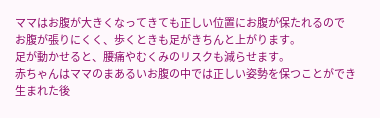ママはお腹が大きくなってきても正しい位置にお腹が保たれるので
お腹が張りにくく、歩くときも足がきちんと上がります。
足が動かせると、腰痛やむくみのリスクも減らせます。
赤ちゃんはママのまあるいお腹の中では正しい姿勢を保つことができ
生まれた後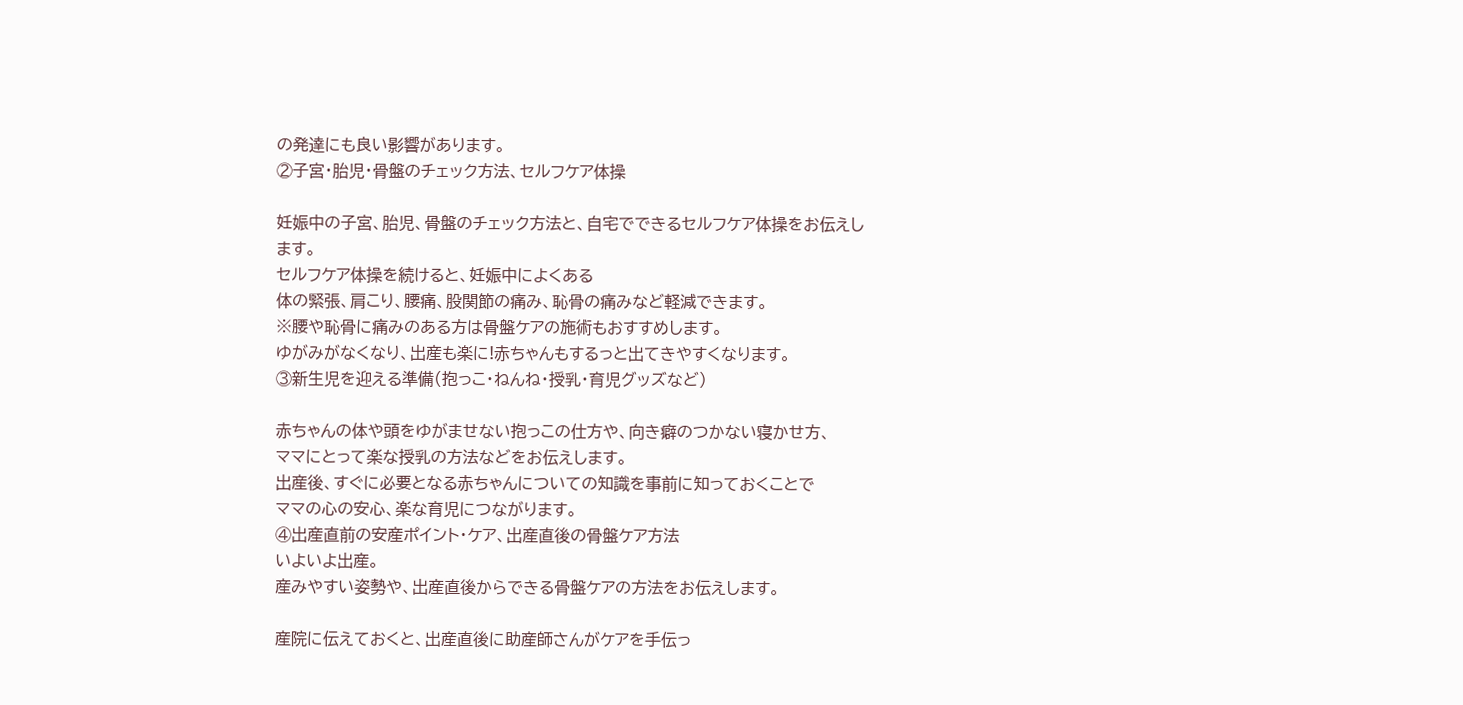の発達にも良い影響があります。
②子宮・胎児・骨盤のチェック方法、セルフケア体操

妊娠中の子宮、胎児、骨盤のチェック方法と、自宅でできるセルフケア体操をお伝えします。
セルフケア体操を続けると、妊娠中によくある
体の緊張、肩こり、腰痛、股関節の痛み、恥骨の痛みなど軽減できます。
※腰や恥骨に痛みのある方は骨盤ケアの施術もおすすめします。
ゆがみがなくなり、出産も楽に!赤ちゃんもするっと出てきやすくなります。
③新生児を迎える準備(抱っこ・ねんね・授乳・育児グッズなど)

赤ちゃんの体や頭をゆがませない抱っこの仕方や、向き癖のつかない寝かせ方、
ママにとって楽な授乳の方法などをお伝えします。
出産後、すぐに必要となる赤ちゃんについての知識を事前に知っておくことで
ママの心の安心、楽な育児につながります。
④出産直前の安産ポイント・ケア、出産直後の骨盤ケア方法
いよいよ出産。
産みやすい姿勢や、出産直後からできる骨盤ケアの方法をお伝えします。

産院に伝えておくと、出産直後に助産師さんがケアを手伝っ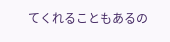てくれることもあるの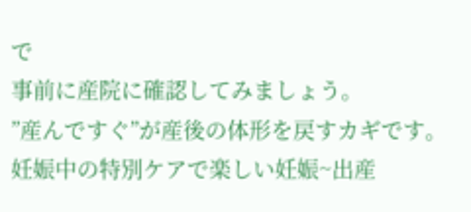で
事前に産院に確認してみましょう。
”産んですぐ”が産後の体形を戻すカギです。
妊娠中の特別ケアで楽しい妊娠~出産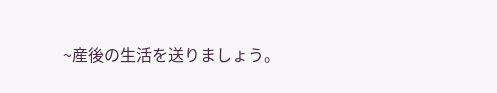~産後の生活を送りましょう。